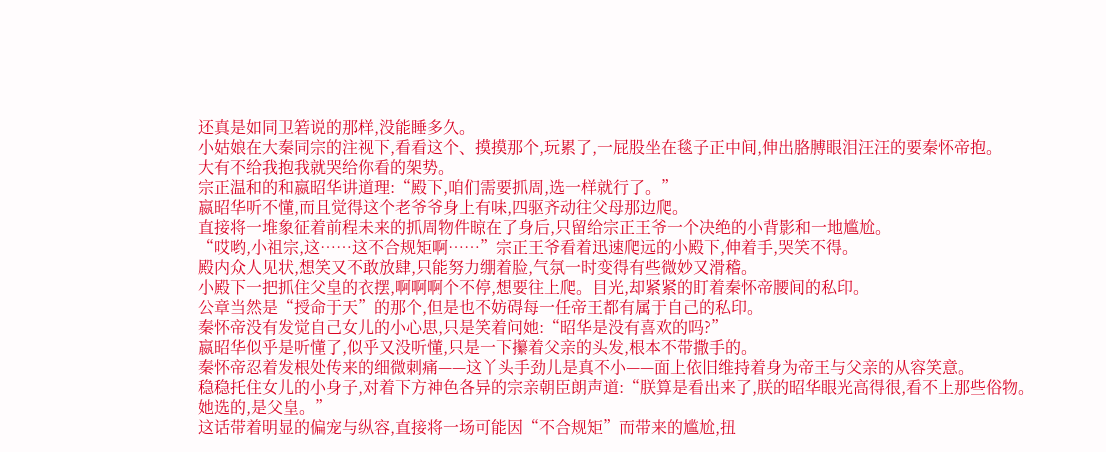还真是如同卫箬说的那样,没能睡多久。
小姑娘在大秦同宗的注视下,看看这个、摸摸那个,玩累了,一屁股坐在毯子正中间,伸出胳膊眼泪汪汪的要秦怀帝抱。
大有不给我抱我就哭给你看的架势。
宗正温和的和嬴昭华讲道理:“殿下,咱们需要抓周,选一样就行了。”
嬴昭华听不懂,而且觉得这个老爷爷身上有味,四驱齐动往父母那边爬。
直接将一堆象征着前程未来的抓周物件晾在了身后,只留给宗正王爷一个决绝的小背影和一地尴尬。
“哎哟,小祖宗,这……这不合规矩啊……”宗正王爷看着迅速爬远的小殿下,伸着手,哭笑不得。
殿内众人见状,想笑又不敢放肆,只能努力绷着脸,气氛一时变得有些微妙又滑稽。
小殿下一把抓住父皇的衣摆,啊啊啊个不停,想要往上爬。目光,却紧紧的盯着秦怀帝腰间的私印。
公章当然是“授命于天”的那个,但是也不妨碍每一任帝王都有属于自己的私印。
秦怀帝没有发觉自己女儿的小心思,只是笑着问她:“昭华是没有喜欢的吗?”
嬴昭华似乎是听懂了,似乎又没听懂,只是一下攥着父亲的头发,根本不带撒手的。
秦怀帝忍着发根处传来的细微刺痛——这丫头手劲儿是真不小——面上依旧维持着身为帝王与父亲的从容笑意。
稳稳托住女儿的小身子,对着下方神色各异的宗亲朝臣朗声道:“朕算是看出来了,朕的昭华眼光高得很,看不上那些俗物。她选的,是父皇。”
这话带着明显的偏宠与纵容,直接将一场可能因“不合规矩”而带来的尴尬,扭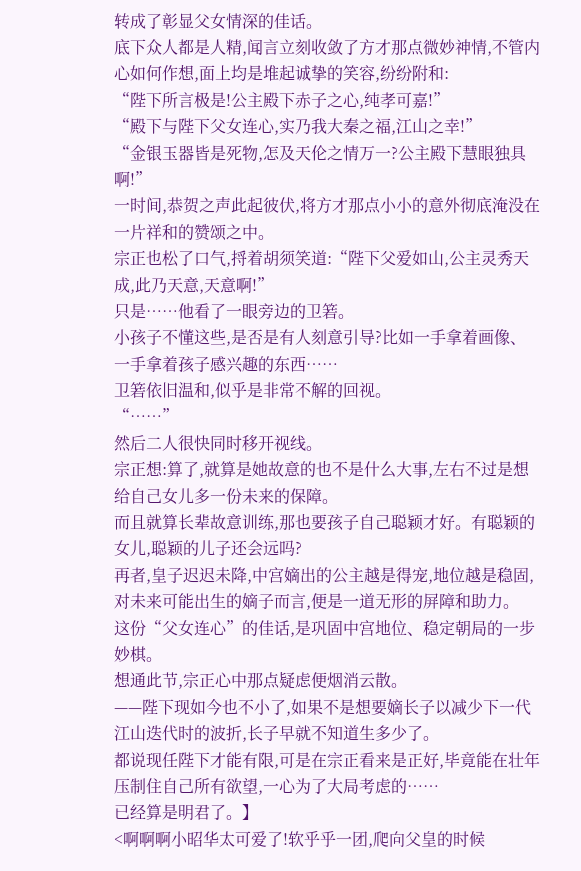转成了彰显父女情深的佳话。
底下众人都是人精,闻言立刻收敛了方才那点微妙神情,不管内心如何作想,面上均是堆起诚挚的笑容,纷纷附和:
“陛下所言极是!公主殿下赤子之心,纯孝可嘉!”
“殿下与陛下父女连心,实乃我大秦之福,江山之幸!”
“金银玉器皆是死物,怎及天伦之情万一?公主殿下慧眼独具啊!”
一时间,恭贺之声此起彼伏,将方才那点小小的意外彻底淹没在一片祥和的赞颂之中。
宗正也松了口气,捋着胡须笑道:“陛下父爱如山,公主灵秀天成,此乃天意,天意啊!”
只是……他看了一眼旁边的卫箬。
小孩子不懂这些,是否是有人刻意引导?比如一手拿着画像、一手拿着孩子感兴趣的东西……
卫箬依旧温和,似乎是非常不解的回视。
“……”
然后二人很快同时移开视线。
宗正想:算了,就算是她故意的也不是什么大事,左右不过是想给自己女儿多一份未来的保障。
而且就算长辈故意训练,那也要孩子自己聪颖才好。有聪颖的女儿,聪颖的儿子还会远吗?
再者,皇子迟迟未降,中宫嫡出的公主越是得宠,地位越是稳固,对未来可能出生的嫡子而言,便是一道无形的屏障和助力。
这份“父女连心”的佳话,是巩固中宫地位、稳定朝局的一步妙棋。
想通此节,宗正心中那点疑虑便烟消云散。
——陛下现如今也不小了,如果不是想要嫡长子以减少下一代江山迭代时的波折,长子早就不知道生多少了。
都说现任陛下才能有限,可是在宗正看来是正好,毕竟能在壮年压制住自己所有欲望,一心为了大局考虑的……
已经算是明君了。】
<啊啊啊小昭华太可爱了!软乎乎一团,爬向父皇的时候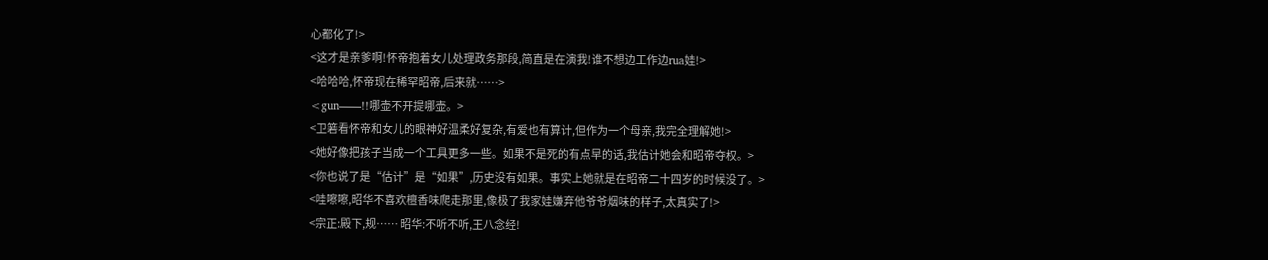心都化了!>
<这才是亲爹啊!怀帝抱着女儿处理政务那段,简直是在演我!谁不想边工作边rua娃!>
<哈哈哈,怀帝现在稀罕昭帝,后来就……>
<gun——!!哪壶不开提哪壶。>
<卫箬看怀帝和女儿的眼神好温柔好复杂,有爱也有算计,但作为一个母亲,我完全理解她!>
<她好像把孩子当成一个工具更多一些。如果不是死的有点早的话,我估计她会和昭帝夺权。>
<你也说了是“估计”是“如果”,历史没有如果。事实上她就是在昭帝二十四岁的时候没了。>
<哇嚓嚓,昭华不喜欢檀香味爬走那里,像极了我家娃嫌弃他爷爷烟味的样子,太真实了!>
<宗正:殿下,规…… 昭华:不听不听,王八念经!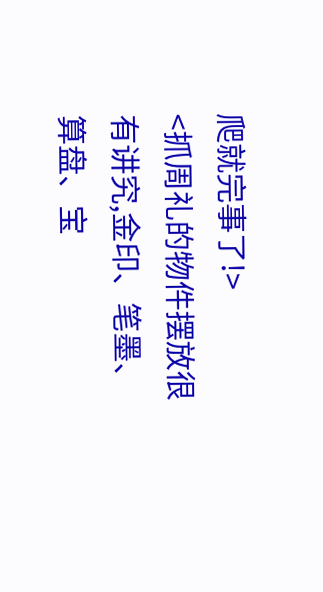爬就完事了!>
<抓周礼的物件摆放很有讲究,金印、笔墨、算盘、宝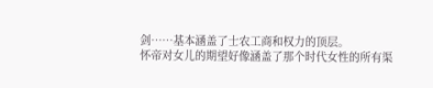剑……基本涵盖了士农工商和权力的顶层。
怀帝对女儿的期望好像涵盖了那个时代女性的所有渠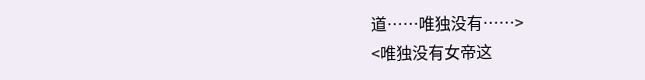道……唯独没有……>
<唯独没有女帝这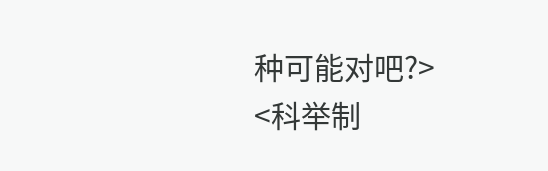种可能对吧?>
<科举制